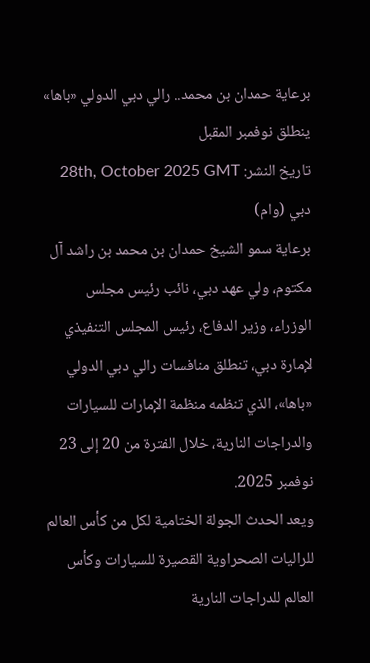برعاية حمدان بن محمد.. رالي دبي الدولي «باها» ينطلق نوفمبر المقبل
تاريخ النشر: 28th, October 2025 GMT
دبي (وام)
برعاية سمو الشيخ حمدان بن محمد بن راشد آل مكتوم، ولي عهد دبي، نائب رئيس مجلس الوزراء، وزير الدفاع، رئيس المجلس التنفيذي لإمارة دبي، تنطلق منافسات رالي دبي الدولي «باها»، الذي تنظمه منظمة الإمارات للسيارات والدراجات النارية، خلال الفترة من 20 إلى 23 نوفمبر 2025.
ويعد الحدث الجولة الختامية لكل من كأس العالم للراليات الصحراوية القصيرة للسيارات وكأس العالم للدراجات النارية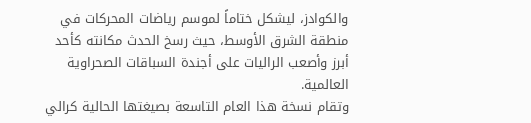والكوادز، ليشكل ختاماً لموسم رياضات المحركات في منطقة الشرق الأوسط، حيث رسخ الحدث مكانته كأحد أبرز وأصعب الراليات على أجندة السباقات الصحراوية العالمية.
وتقام نسخة هذا العام التاسعة بصيغتها الحالية كرالي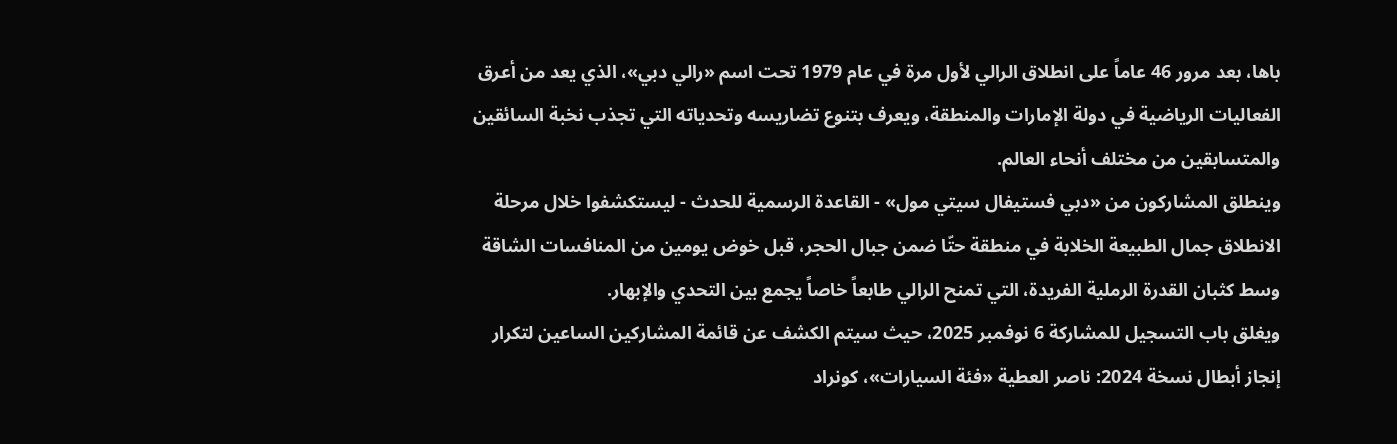باها، بعد مرور 46 عاماً على انطلاق الرالي لأول مرة في عام 1979 تحت اسم «رالي دبي»، الذي يعد من أعرق الفعاليات الرياضية في دولة الإمارات والمنطقة، ويعرف بتنوع تضاريسه وتحدياته التي تجذب نخبة السائقين والمتسابقين من مختلف أنحاء العالم.
وينطلق المشاركون من «دبي فستيفال سيتي مول» - القاعدة الرسمية للحدث - ليستكشفوا خلال مرحلة الانطلاق جمال الطبيعة الخلابة في منطقة حتّا ضمن جبال الحجر، قبل خوض يومين من المنافسات الشاقة وسط كثبان القدرة الرملية الفريدة، التي تمنح الرالي طابعاً خاصاً يجمع بين التحدي والإبهار.
ويغلق باب التسجيل للمشاركة 6 نوفمبر 2025، حيث سيتم الكشف عن قائمة المشاركين الساعين لتكرار إنجاز أبطال نسخة 2024: ناصر العطية «فئة السيارات»، كونراد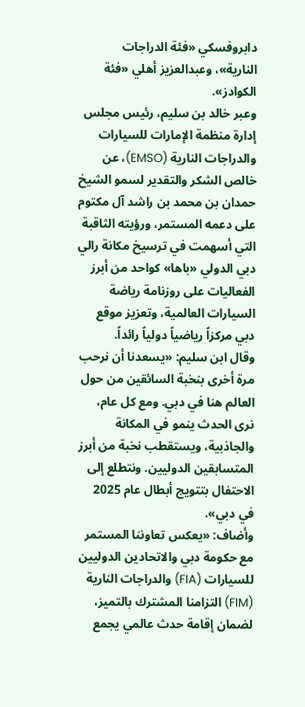دابروفسكي «فئة الدراجات النارية»، وعبدالعزيز أهلي «فئة الكوادز».
وعبر خالد بن سليم، رئيس مجلس إدارة منظمة الإمارات للسيارات والدراجات النارية (EMSO)، عن خالص الشكر والتقدير لسمو الشيخ حمدان بن محمد بن راشد آل مكتوم على دعمه المستمر، ورؤيته الثاقبة التي أسهمت في ترسيخ مكانة رالي دبي الدولي «باها» كواحد من أبرز الفعاليات على روزنامة رياضة السيارات العالمية، وتعزيز موقع دبي مركزاً رياضياً دولياً رائداً.
وقال ابن سليم: «يسعدنا أن نرحب مرة أخرى بنخبة السائقين من حول العالم هنا في دبي. ومع كل عام، نرى الحدث ينمو في المكانة والجاذبية، ويستقطب نخبة من أبرز المتسابقين الدوليين. ونتطلع إلى الاحتفال بتتويج أبطال عام 2025 في دبي».
وأضاف: «يعكس تعاوننا المستمر مع حكومة دبي والاتحادين الدوليين للسيارات (FIA) والدراجات النارية (FIM) التزامنا المشترك بالتميز، لضمان إقامة حدث عالمي يجمع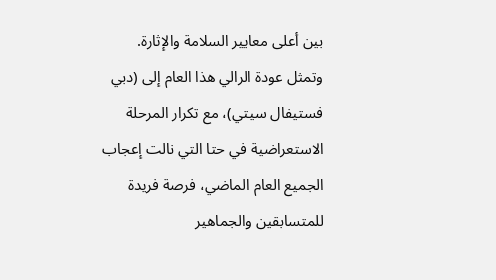بين أعلى معايير السلامة والإثارة. وتمثل عودة الرالي هذا العام إلى (دبي فستيفال سيتي)، مع تكرار المرحلة الاستعراضية في حتا التي نالت إعجاب الجميع العام الماضي، فرصة فريدة للمتسابقين والجماهير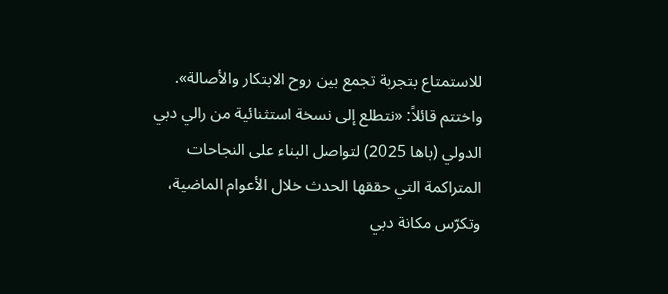للاستمتاع بتجربة تجمع بين روح الابتكار والأصالة».
واختتم قائلاً: «نتطلع إلى نسخة استثنائية من رالي دبي الدولي (باها 2025) لتواصل البناء على النجاحات المتراكمة التي حققها الحدث خلال الأعوام الماضية، وتكرّس مكانة دبي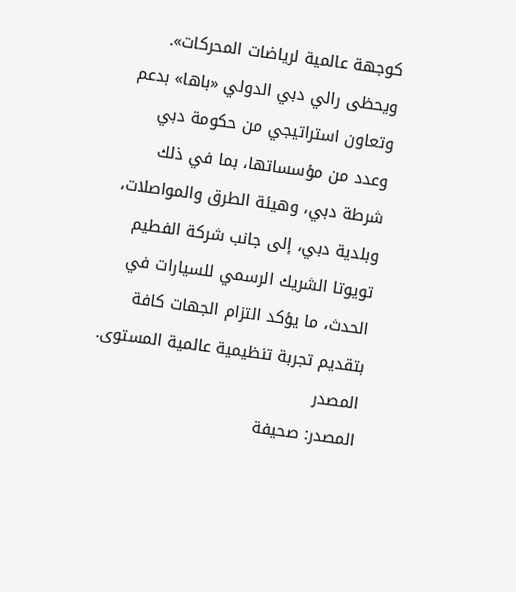كوجهة عالمية لرياضات المحركات».
ويحظى رالي دبي الدولي «باها» بدعم وتعاون استراتيجي من حكومة دبي وعدد من مؤسساتها، بما في ذلك شرطة دبي، وهيئة الطرق والمواصلات، وبلدية دبي، إلى جانب شركة الفطيم تويوتا الشريك الرسمي للسيارات في الحدث، ما يؤكد التزام الجهات كافة بتقديم تجربة تنظيمية عالمية المستوى.
المصدر
المصدر: صحيفة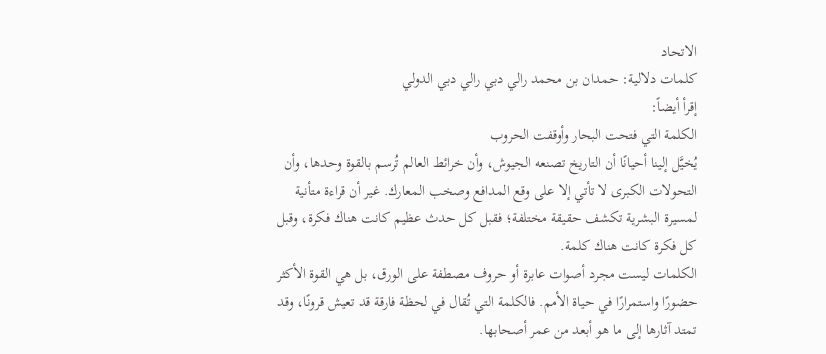الاتحاد
كلمات دلالية: حمدان بن محمد رالي دبي رالي دبي الدولي
إقرأ أيضاً:
الكلمة التي فتحت البحار وأوقفت الحروب
يُخيَّل إلينا أحيانًا أن التاريخ تصنعه الجيوش، وأن خرائط العالم تُرسم بالقوة وحدها، وأن التحولات الكبرى لا تأتي إلا على وقع المدافع وصخب المعارك. غير أن قراءة متأنية لمسيرة البشرية تكشف حقيقة مختلفة؛ فقبل كل حدث عظيم كانت هناك فكرة، وقبل كل فكرة كانت هناك كلمة.
الكلمات ليست مجرد أصوات عابرة أو حروف مصطفة على الورق، بل هي القوة الأكثر حضورًا واستمرارًا في حياة الأمم. فالكلمة التي تُقال في لحظة فارقة قد تعيش قرونًا، وقد تمتد آثارها إلى ما هو أبعد من عمر أصحابها.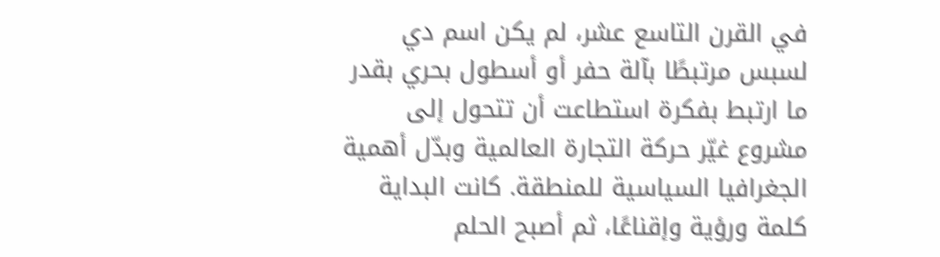في القرن التاسع عشر، لم يكن اسم دي لسبس مرتبطًا بآلة حفر أو أسطول بحري بقدر ما ارتبط بفكرة استطاعت أن تتحول إلى مشروع غيّر حركة التجارة العالمية وبدّل أهمية الجغرافيا السياسية للمنطقة. كانت البداية كلمة ورؤية وإقناعًا، ثم أصبح الحلم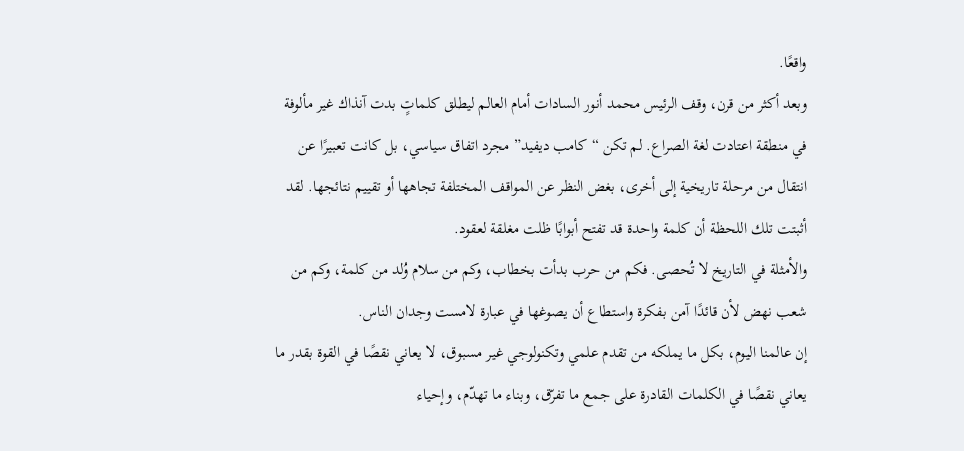واقعًا.
وبعد أكثر من قرن، وقف الرئيس محمد أنور السادات أمام العالم ليطلق كلماتٍ بدت آنذاك غير مألوفة في منطقة اعتادت لغة الصراع. لم تكن “كامب ديفيد” مجرد اتفاق سياسي، بل كانت تعبيرًا عن انتقال من مرحلة تاريخية إلى أخرى، بغض النظر عن المواقف المختلفة تجاهها أو تقييم نتائجها. لقد أثبتت تلك اللحظة أن كلمة واحدة قد تفتح أبوابًا ظلت مغلقة لعقود.
والأمثلة في التاريخ لا تُحصى. فكم من حرب بدأت بخطاب، وكم من سلام وُلد من كلمة، وكم من شعب نهض لأن قائدًا آمن بفكرة واستطاع أن يصوغها في عبارة لامست وجدان الناس.
إن عالمنا اليوم، بكل ما يملكه من تقدم علمي وتكنولوجي غير مسبوق، لا يعاني نقصًا في القوة بقدر ما يعاني نقصًا في الكلمات القادرة على جمع ما تفرّق، وبناء ما تهدّم، وإحياء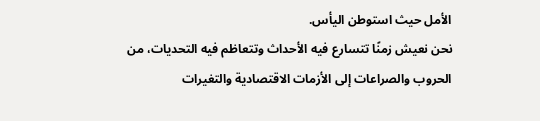الأمل حيث استوطن اليأس.
نحن نعيش زمنًا تتسارع فيه الأحداث وتتعاظم فيه التحديات، من الحروب والصراعات إلى الأزمات الاقتصادية والتغيرات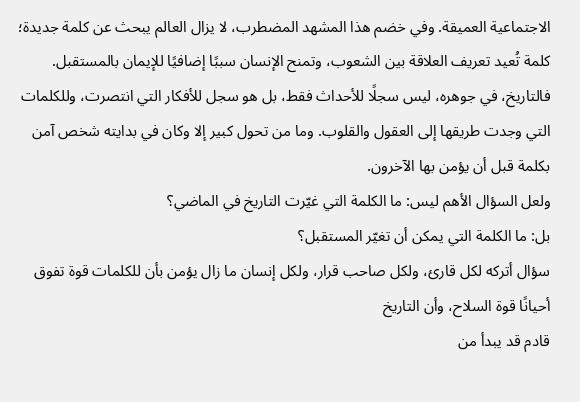الاجتماعية العميقة. وفي خضم هذا المشهد المضطرب، لا يزال العالم يبحث عن كلمة جديدة؛ كلمة تُعيد تعريف العلاقة بين الشعوب، وتمنح الإنسان سببًا إضافيًا للإيمان بالمستقبل.
فالتاريخ، في جوهره، ليس سجلًا للأحداث فقط، بل هو سجل للأفكار التي انتصرت، وللكلمات التي وجدت طريقها إلى العقول والقلوب. وما من تحول كبير إلا وكان في بدايته شخص آمن بكلمة قبل أن يؤمن بها الآخرون.
ولعل السؤال الأهم ليس: ما الكلمة التي غيّرت التاريخ في الماضي؟
بل: ما الكلمة التي يمكن أن تغيّر المستقبل؟
سؤال أتركه لكل قارئ، ولكل صاحب قرار، ولكل إنسان ما زال يؤمن بأن للكلمات قوة تفوق أحيانًا قوة السلاح، وأن التاريخ
قادم قد يبدأ من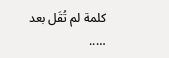كلمة لم تُقَل بعد …..